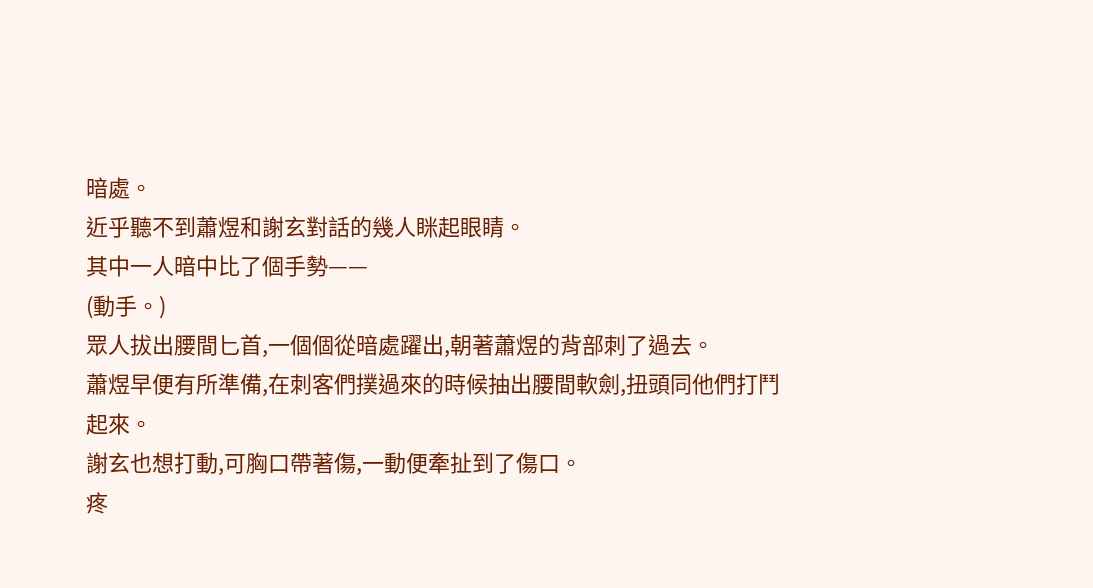暗處。
近乎聽不到蕭煜和謝玄對話的幾人眯起眼睛。
其中一人暗中比了個手勢——
(動手。)
眾人拔出腰間匕首,一個個從暗處躍出,朝著蕭煜的背部刺了過去。
蕭煜早便有所準備,在刺客們撲過來的時候抽出腰間軟劍,扭頭同他們打鬥起來。
謝玄也想打動,可胸口帶著傷,一動便牽扯到了傷口。
疼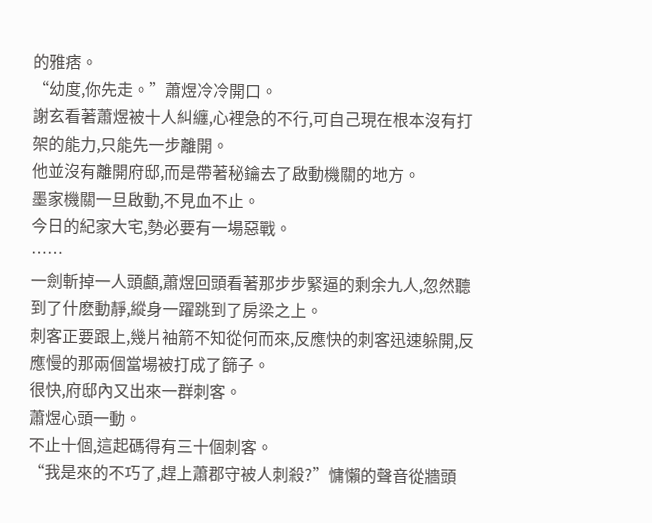的雅痞。
“幼度,你先走。”蕭煜冷冷開口。
謝玄看著蕭煜被十人糾纏,心裡急的不行,可自己現在根本沒有打架的能力,只能先一步離開。
他並沒有離開府邸,而是帶著秘鑰去了啟動機關的地方。
墨家機關一旦啟動,不見血不止。
今日的紀家大宅,勢必要有一場惡戰。
……
一劍斬掉一人頭顱,蕭煜回頭看著那步步緊逼的剩余九人,忽然聽到了什麽動靜,縱身一躍跳到了房梁之上。
刺客正要跟上,幾片袖箭不知從何而來,反應快的刺客迅速躲開,反應慢的那兩個當場被打成了篩子。
很快,府邸內又出來一群刺客。
蕭煜心頭一動。
不止十個,這起碼得有三十個刺客。
“我是來的不巧了,趕上蕭郡守被人刺殺?”慵懶的聲音從牆頭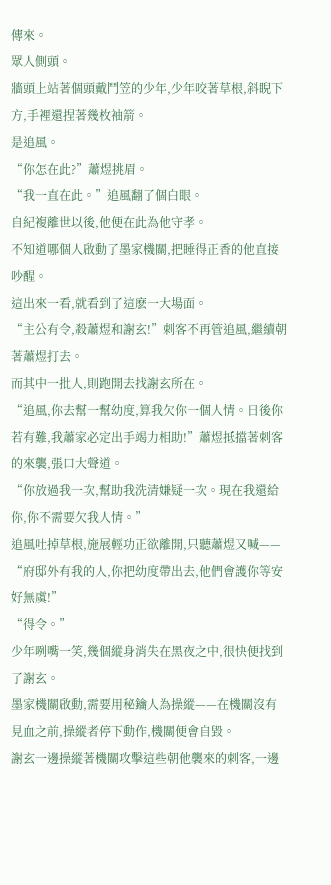傳來。
眾人側頭。
牆頭上站著個頭戴鬥笠的少年,少年咬著草根,斜睨下方,手裡還捏著幾枚袖箭。
是追風。
“你怎在此?”蕭煜挑眉。
“我一直在此。”追風翻了個白眼。
自紀複離世以後,他便在此為他守孝。
不知道哪個人啟動了墨家機關,把睡得正香的他直接吵醒。
這出來一看,就看到了這麽一大場面。
“主公有令,殺蕭煜和謝玄!”刺客不再管追風,繼續朝著蕭煜打去。
而其中一批人,則跑開去找謝玄所在。
“追風,你去幫一幫幼度,算我欠你一個人情。日後你若有難,我蕭家必定出手竭力相助!”蕭煜抵擋著刺客的來襲,張口大聲道。
“你放過我一次,幫助我洗清嫌疑一次。現在我還給你,你不需要欠我人情。”
追風吐掉草根,施展輕功正欲離開,只聽蕭煜又喊——
“府邸外有我的人,你把幼度帶出去,他們會護你等安好無虞!”
“得令。”
少年咧嘴一笑,幾個縱身消失在黑夜之中,很快便找到了謝玄。
墨家機關啟動,需要用秘鑰人為操縱——在機關沒有見血之前,操縱者停下動作,機關便會自毀。
謝玄一邊操縱著機關攻擊這些朝他襲來的刺客,一邊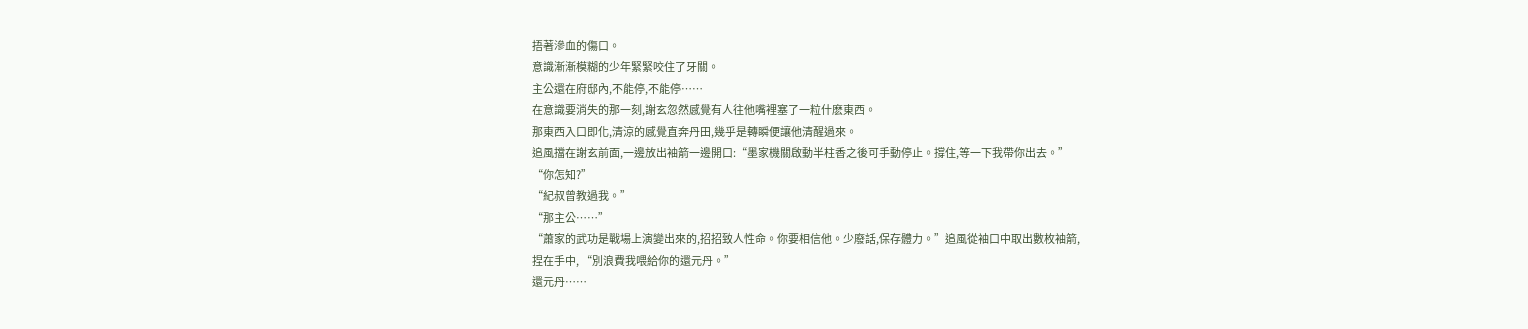捂著滲血的傷口。
意識漸漸模糊的少年緊緊咬住了牙關。
主公還在府邸內,不能停,不能停……
在意識要消失的那一刻,謝玄忽然感覺有人往他嘴裡塞了一粒什麽東西。
那東西入口即化,清涼的感覺直奔丹田,幾乎是轉瞬便讓他清醒過來。
追風擋在謝玄前面,一邊放出袖箭一邊開口:“墨家機關啟動半柱香之後可手動停止。撐住,等一下我帶你出去。”
“你怎知?”
“紀叔曾教過我。”
“那主公……”
“蕭家的武功是戰場上演變出來的,招招致人性命。你要相信他。少廢話,保存體力。”追風從袖口中取出數枚袖箭,
捏在手中, “別浪費我喂給你的還元丹。”
還元丹……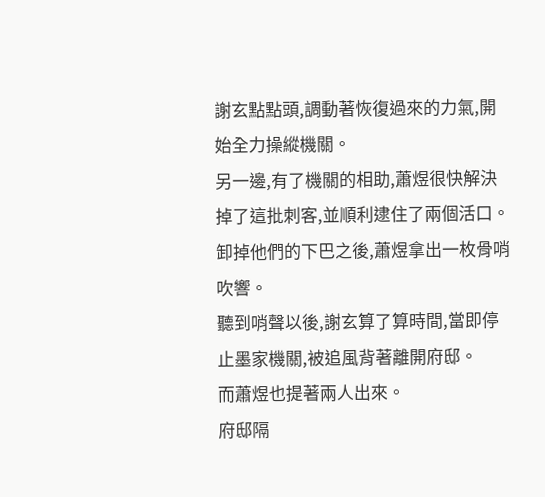謝玄點點頭,調動著恢復過來的力氣,開始全力操縱機關。
另一邊,有了機關的相助,蕭煜很快解決掉了這批刺客,並順利逮住了兩個活口。
卸掉他們的下巴之後,蕭煜拿出一枚骨哨吹響。
聽到哨聲以後,謝玄算了算時間,當即停止墨家機關,被追風背著離開府邸。
而蕭煜也提著兩人出來。
府邸隔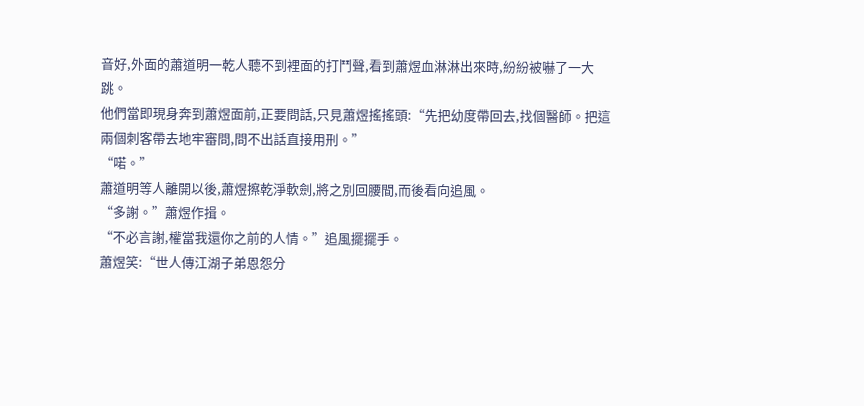音好,外面的蕭道明一乾人聽不到裡面的打鬥聲,看到蕭煜血淋淋出來時,紛紛被嚇了一大跳。
他們當即現身奔到蕭煜面前,正要問話,只見蕭煜搖搖頭:“先把幼度帶回去,找個醫師。把這兩個刺客帶去地牢審問,問不出話直接用刑。”
“喏。”
蕭道明等人離開以後,蕭煜擦乾淨軟劍,將之別回腰間,而後看向追風。
“多謝。”蕭煜作揖。
“不必言謝,權當我還你之前的人情。”追風擺擺手。
蕭煜笑:“世人傳江湖子弟恩怨分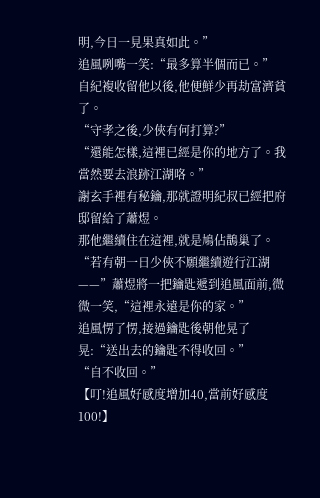明,今日一見果真如此。”
追風咧嘴一笑:“最多算半個而已。”
自紀複收留他以後,他便鮮少再劫富濟貧了。
“守孝之後,少俠有何打算?”
“還能怎樣,這裡已經是你的地方了。我當然要去浪跡江湖咯。”
謝玄手裡有秘鑰,那就證明紀叔已經把府邸留給了蕭煜。
那他繼續住在這裡,就是鳩佔鵲巢了。
“若有朝一日少俠不願繼續遊行江湖——”蕭煜將一把鑰匙遞到追風面前,微微一笑,“這裡永遠是你的家。”
追風愣了愣,接過鑰匙後朝他晃了晃:“送出去的鑰匙不得收回。”
“自不收回。”
【叮!追風好感度增加40,當前好感度100!】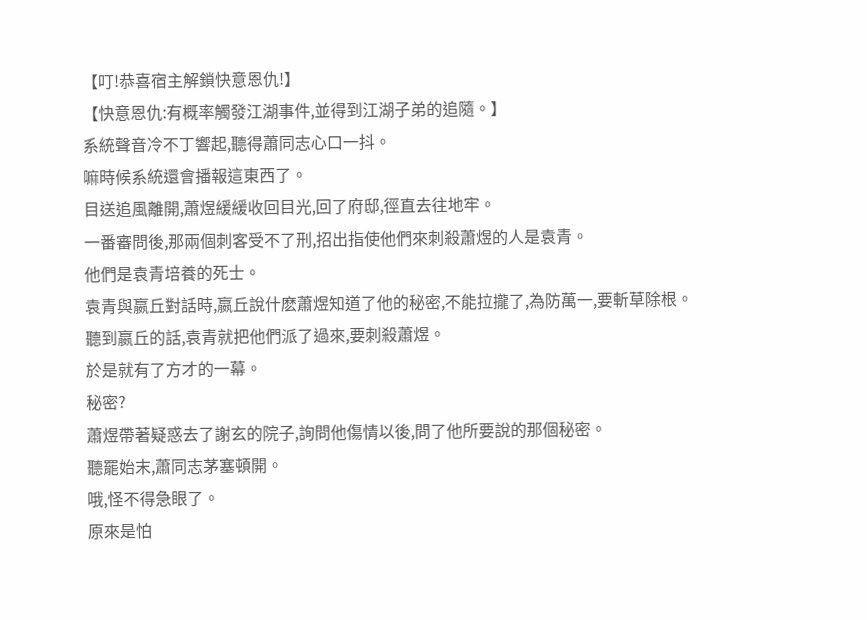【叮!恭喜宿主解鎖快意恩仇!】
【快意恩仇:有概率觸發江湖事件,並得到江湖子弟的追隨。】
系統聲音冷不丁響起,聽得蕭同志心口一抖。
嘛時候系統還會播報這東西了。
目送追風離開,蕭煜緩緩收回目光,回了府邸,徑直去往地牢。
一番審問後,那兩個刺客受不了刑,招出指使他們來刺殺蕭煜的人是袁青。
他們是袁青培養的死士。
袁青與嬴丘對話時,嬴丘說什麽蕭煜知道了他的秘密,不能拉攏了,為防萬一,要斬草除根。
聽到嬴丘的話,袁青就把他們派了過來,要刺殺蕭煜。
於是就有了方才的一幕。
秘密?
蕭煜帶著疑惑去了謝玄的院子,詢問他傷情以後,問了他所要說的那個秘密。
聽罷始末,蕭同志茅塞頓開。
哦,怪不得急眼了。
原來是怕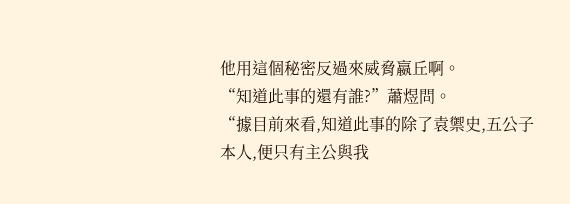他用這個秘密反過來威脅嬴丘啊。
“知道此事的還有誰?”蕭煜問。
“據目前來看,知道此事的除了袁禦史,五公子本人,便只有主公與我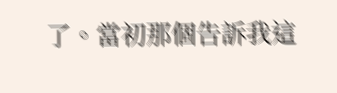了。當初那個告訴我這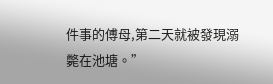件事的傅母,第二天就被發現溺斃在池塘。”